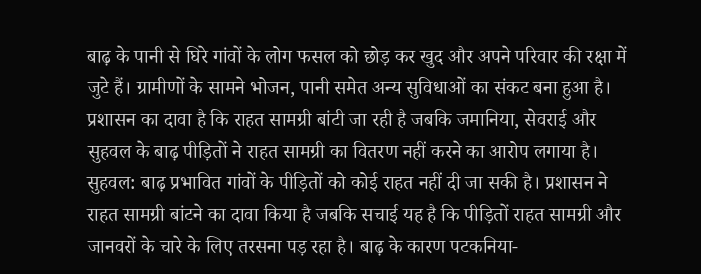बाढ़ के पानी से घिरे गांवों के लोग फसल को छोड़ कर खुद और अपने परिवार की रक्षा में जुटे हैं। ग्रामीणों के सामने भोजन, पानी समेत अन्य सुविधाओं का संकट बना हुआ है। प्रशासन का दावा है कि राहत सामग्री बांटी जा रही है जबकि जमानिया, सेवराई और सुहवल के बाढ़ पीड़ितों ने राहत सामग्री का वितरण नहीं करने का आरोप लगाया है।
सुहवल: बाढ़ प्रभावित गांवों के पीड़ितों को कोई राहत नहीं दी जा सकी है। प्रशासन ने राहत सामग्री बांटने का दावा किया है जबकि सचाई यह है कि पीड़ितों राहत सामग्री और जानवरों के चारे के लिए तरसना पड़ रहा है। बाढ़ के कारण पटकनिया-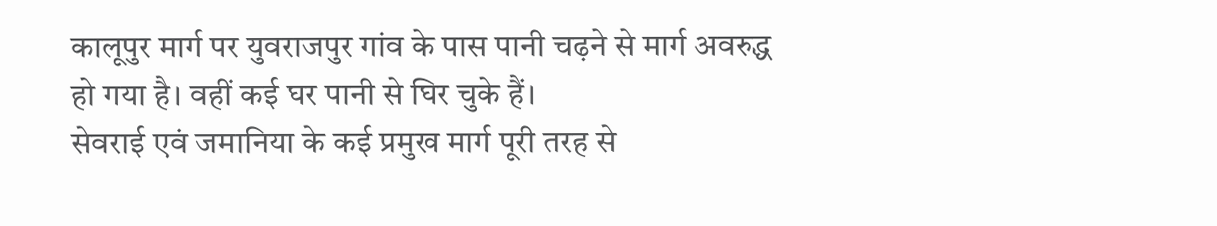कालूपुर मार्ग पर युवराजपुर गांव के पास पानी चढ़ने से मार्ग अवरुद्ध हो गया है। वहीं कई घर पानी से घिर चुके हैं।
सेवराई एवं जमानिया के कई प्रमुख मार्ग पूरी तरह से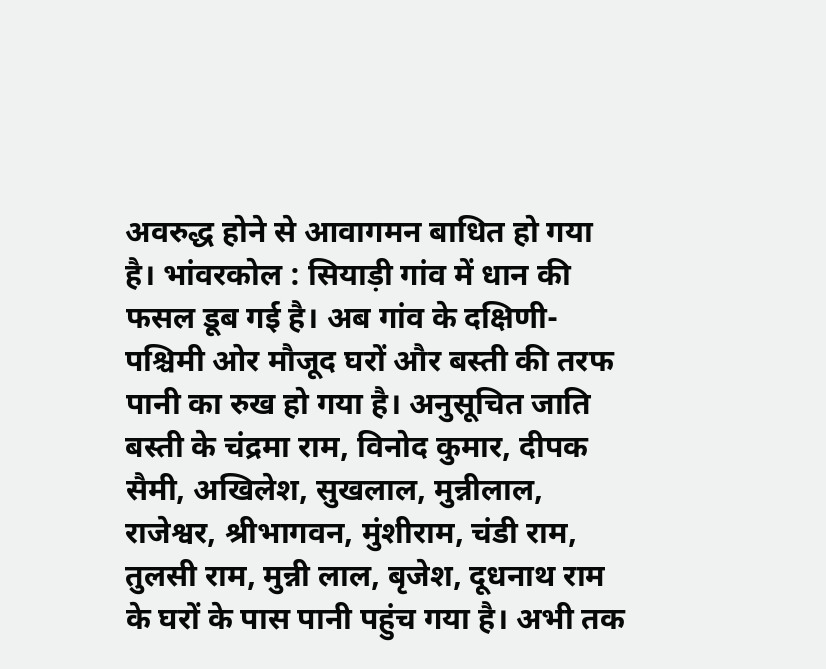अवरुद्ध होने से आवागमन बाधित हो गया है। भांवरकोल : सियाड़ी गांव में धान की फसल डूब गई है। अब गांव के दक्षिणी-पश्चिमी ओर मौजूद घरों और बस्ती की तरफ पानी का रुख हो गया है। अनुसूचित जाति बस्ती के चंद्रमा राम, विनोद कुमार, दीपक सैमी, अखिलेश, सुखलाल, मुन्नीलाल, राजेश्वर, श्रीभागवन, मुंशीराम, चंडी राम, तुलसी राम, मुन्नी लाल, बृजेश, दूधनाथ राम के घरों के पास पानी पहुंच गया है। अभी तक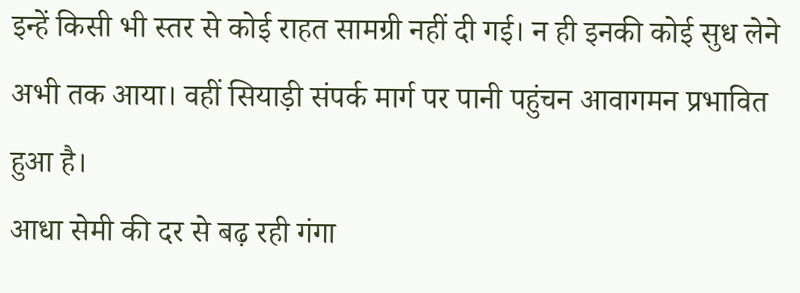इन्हें किसी भी स्तर से कोई राहत सामग्री नहीं दी गई। न ही इनकी कोई सुध लेने अभी तक आया। वहीं सियाड़ी संपर्क मार्ग पर पानी पहुंचन आवागमन प्रभावित हुआ है।
आधा सेमी की दर से बढ़ रही गंगा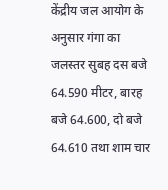केंद्रीय जल आयोग के अनुसार गंगा का जलस्तर सुबह दस बजे 64.590 मीटर, बारह बजे 64.600, दो बजे 64.610 तथा शाम चार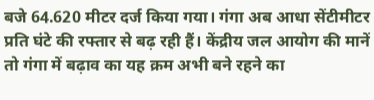बजे 64.620 मीटर दर्ज किया गया। गंगा अब आधा सेंटीमीटर प्रति घंटे की रफ्तार से बढ़ रही हैं। केंद्रीय जल आयोग की मानें तो गंगा में बढ़ाव का यह क्रम अभी बने रहने का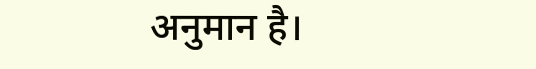अनुमान है।